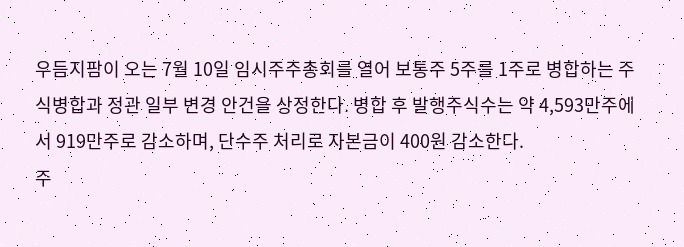우듬지팜이 오는 7월 10일 임시주주총회를 열어 보통주 5주를 1주로 병합하는 주식병합과 정관 일부 변경 안건을 상정한다. 병합 후 발행주식수는 약 4,593만주에서 919만주로 감소하며, 단수주 처리로 자본금이 400원 감소한다.
주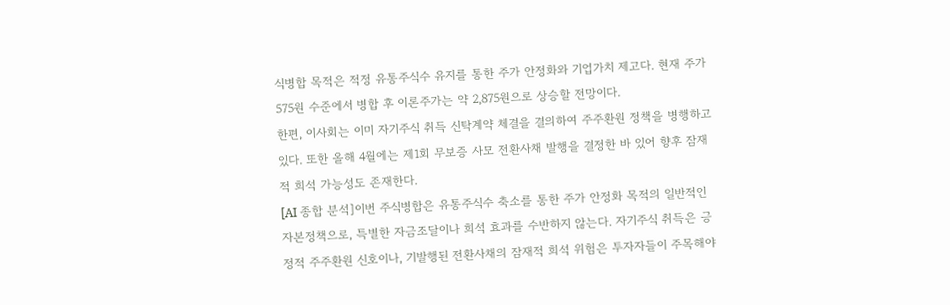식병합 목적은 적정 유통주식수 유지를 통한 주가 안정화와 기업가치 제고다. 현재 주가 575원 수준에서 병합 후 이론주가는 약 2,875원으로 상승할 전망이다.
한편, 이사회는 이미 자기주식 취득 신탁계약 체결을 결의하여 주주환원 정책을 병행하고 있다. 또한 올해 4월에는 제1회 무보증 사모 전환사채 발행을 결정한 바 있어 향후 잠재적 희석 가능성도 존재한다.
[AI 종합 분석]이번 주식병합은 유통주식수 축소를 통한 주가 안정화 목적의 일반적인 자본정책으로, 특별한 자금조달이나 희석 효과를 수반하지 않는다. 자기주식 취득은 긍정적 주주환원 신호이나, 기발행된 전환사채의 잠재적 희석 위험은 투자자들이 주목해야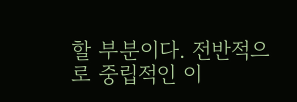할 부분이다. 전반적으로 중립적인 이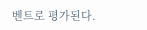벤트로 평가된다.